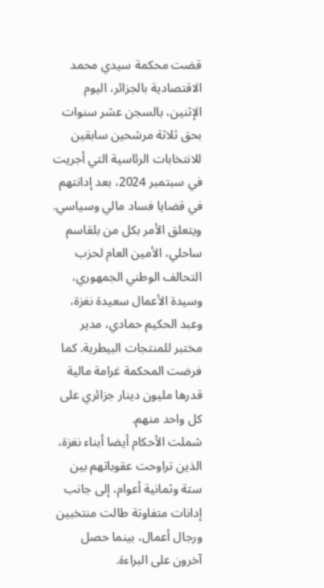قضت محكمة سيدي محمد الاقتصادية بالجزائر، اليوم الإثنين، بالسجن عشر سنوات بحق ثلاثة مرشحين سابقين للانتخابات الرئاسية التي أجريت في سبتمبر 2024، بعد إدانتهم في قضايا فساد مالي وسياسي.
ويتعلق الأمر بكل من بلقاسم ساحلي، الأمين العام لحزب التحالف الوطني الجمهوري، وسيدة الأعمال سعيدة نغزة، وعبد الحكيم حمادي، مدير مختبر للمنتجات البيطرية. كما فرضت المحكمة غرامة مالية قدرها مليون دينار جزائري على كل واحد منهم.
شملت الأحكام أيضا أبناء نغزة، الذين تراوحت عقوباتهم بين ستة وثمانية أعوام، إلى جانب إدانات متفاوتة طالت منتخبين ورجال أعمال، بينما حصل آخرون على البراءة.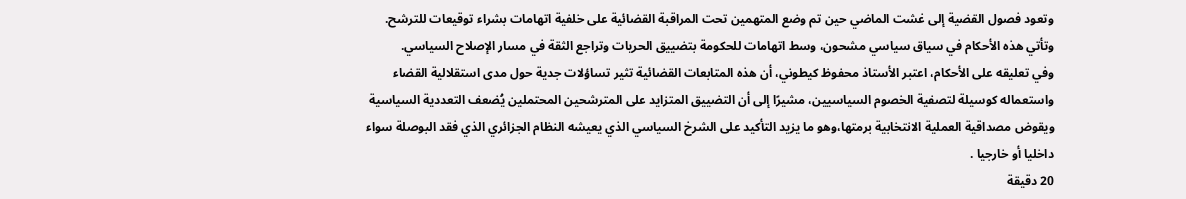وتعود فصول القضية إلى غشت الماضي حين تم وضع المتهمين تحت المراقبة القضائية على خلفية اتهامات بشراء توقيعات للترشح.
وتأتي هذه الأحكام في سياق سياسي مشحون، وسط اتهامات للحكومة بتضييق الحريات وتراجع الثقة في مسار الإصلاح السياسي.
وفي تعليقه على الأحكام، اعتبر الأستاذ محفوظ كيطوني، أن هذه المتابعات القضائية تثير تساؤلات جدية حول مدى استقلالية القضاء واستعماله كوسيلة لتصفية الخصوم السياسيين، مشيرًا إلى أن التضييق المتزايد على المترشحين المحتملين يُضعف التعددية السياسية ويقوض مصداقية العملية الانتخابية برمتها،وهو ما يزيد التأكيد على الشرخ السياسي الذي يعيشه النظام الجزائري الذي فقد البوصلة سواء داخليا أو خارجيا .
20 دقيقة